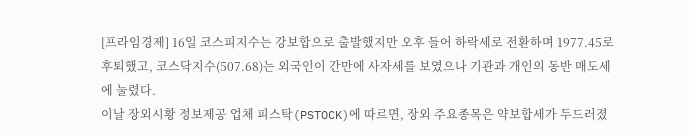[프라임경제] 16일 코스피지수는 강보합으로 출발했지만 오후 들어 하락세로 전환하며 1977.45로 후퇴했고, 코스닥지수(507.68)는 외국인이 간만에 사자세를 보였으나 기관과 개인의 동반 매도세에 눌렸다.
이날 장외시황 정보제공 업체 피스탁(PSTOCK)에 따르면, 장외 주요종목은 약보합세가 두드러졌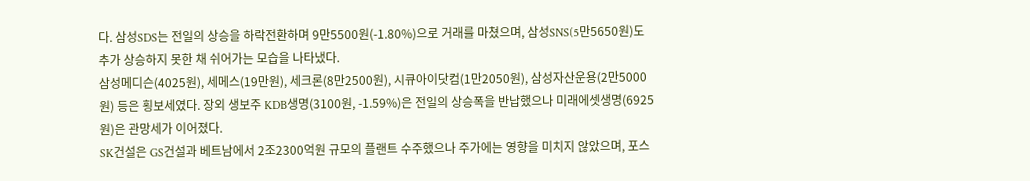다. 삼성SDS는 전일의 상승을 하락전환하며 9만5500원(-1.80%)으로 거래를 마쳤으며, 삼성SNS(5만5650원)도 추가 상승하지 못한 채 쉬어가는 모습을 나타냈다.
삼성메디슨(4025원), 세메스(19만원), 세크론(8만2500원), 시큐아이닷컴(1만2050원), 삼성자산운용(2만5000원) 등은 횡보세였다. 장외 생보주 KDB생명(3100원, -1.59%)은 전일의 상승폭을 반납했으나 미래에셋생명(6925원)은 관망세가 이어졌다.
SK건설은 GS건설과 베트남에서 2조2300억원 규모의 플랜트 수주했으나 주가에는 영향을 미치지 않았으며, 포스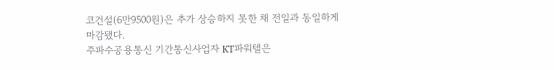코건설(6만9500원)은 추가 상승하지 못한 채 전일과 동일하게 마감됐다.
주파수공용통신 기간통신사업자 KT파워텔은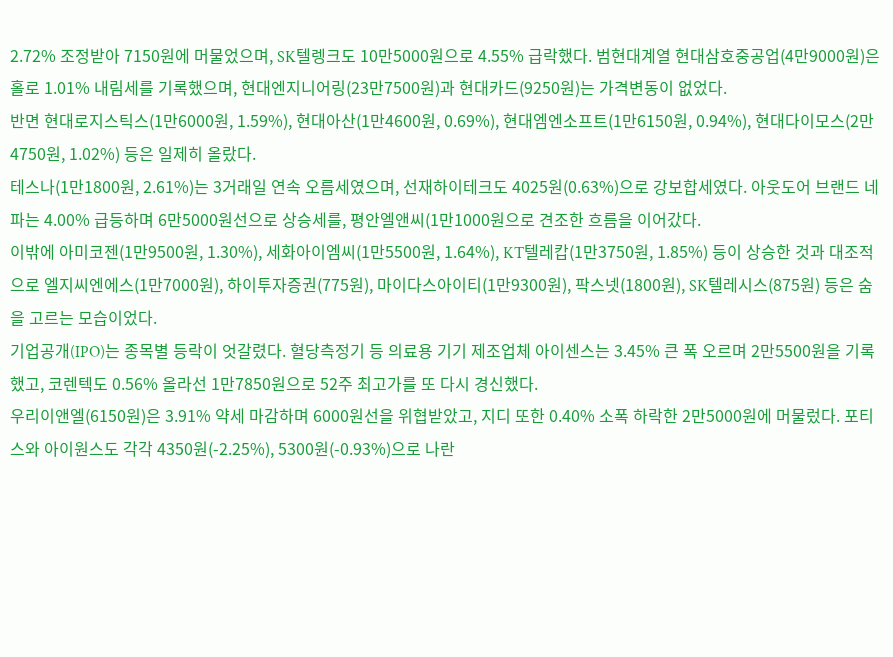2.72% 조정받아 7150원에 머물었으며, SK텔렝크도 10만5000원으로 4.55% 급락했다. 범현대계열 현대삼호중공업(4만9000원)은 홀로 1.01% 내림세를 기록했으며, 현대엔지니어링(23만7500원)과 현대카드(9250원)는 가격변동이 없었다.
반면 현대로지스틱스(1만6000원, 1.59%), 현대아산(1만4600원, 0.69%), 현대엠엔소프트(1만6150원, 0.94%), 현대다이모스(2만4750원, 1.02%) 등은 일제히 올랐다.
테스나(1만1800원, 2.61%)는 3거래일 연속 오름세였으며, 선재하이테크도 4025원(0.63%)으로 강보합세였다. 아웃도어 브랜드 네파는 4.00% 급등하며 6만5000원선으로 상승세를, 평안엘앤씨(1만1000원으로 견조한 흐름을 이어갔다.
이밖에 아미코젠(1만9500원, 1.30%), 세화아이엠씨(1만5500원, 1.64%), KT텔레캅(1만3750원, 1.85%) 등이 상승한 것과 대조적으로 엘지씨엔에스(1만7000원), 하이투자증권(775원), 마이다스아이티(1만9300원), 팍스넷(1800원), SK텔레시스(875원) 등은 숨을 고르는 모습이었다.
기업공개(IPO)는 종목별 등락이 엇갈렸다. 혈당측정기 등 의료용 기기 제조업체 아이센스는 3.45% 큰 폭 오르며 2만5500원을 기록했고, 코렌텍도 0.56% 올라선 1만7850원으로 52주 최고가를 또 다시 경신했다.
우리이앤엘(6150원)은 3.91% 약세 마감하며 6000원선을 위협받았고, 지디 또한 0.40% 소폭 하락한 2만5000원에 머물렀다. 포티스와 아이원스도 각각 4350원(-2.25%), 5300원(-0.93%)으로 나란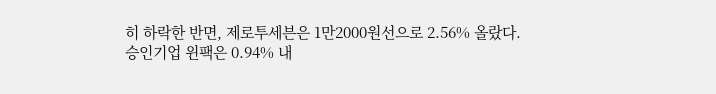히 하락한 반면, 제로투세븐은 1만2000원선으로 2.56% 올랐다.
승인기업 윈팩은 0.94% 내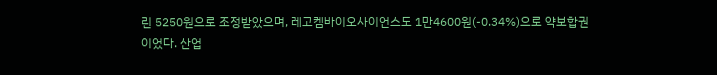린 5250원으로 조정받았으며, 레고켐바이오사이언스도 1만4600원(-0.34%)으로 약보합권이었다. 산업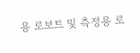용 로보트 및 측정용 로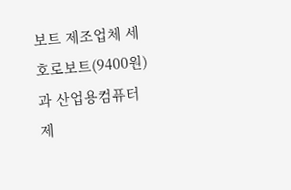보트 제조업체 세호로보트(9400원)과 산업용컴퓨터 제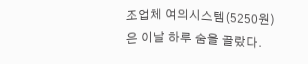조업체 여의시스템(5250원)은 이날 하루 숨을 골랐다.